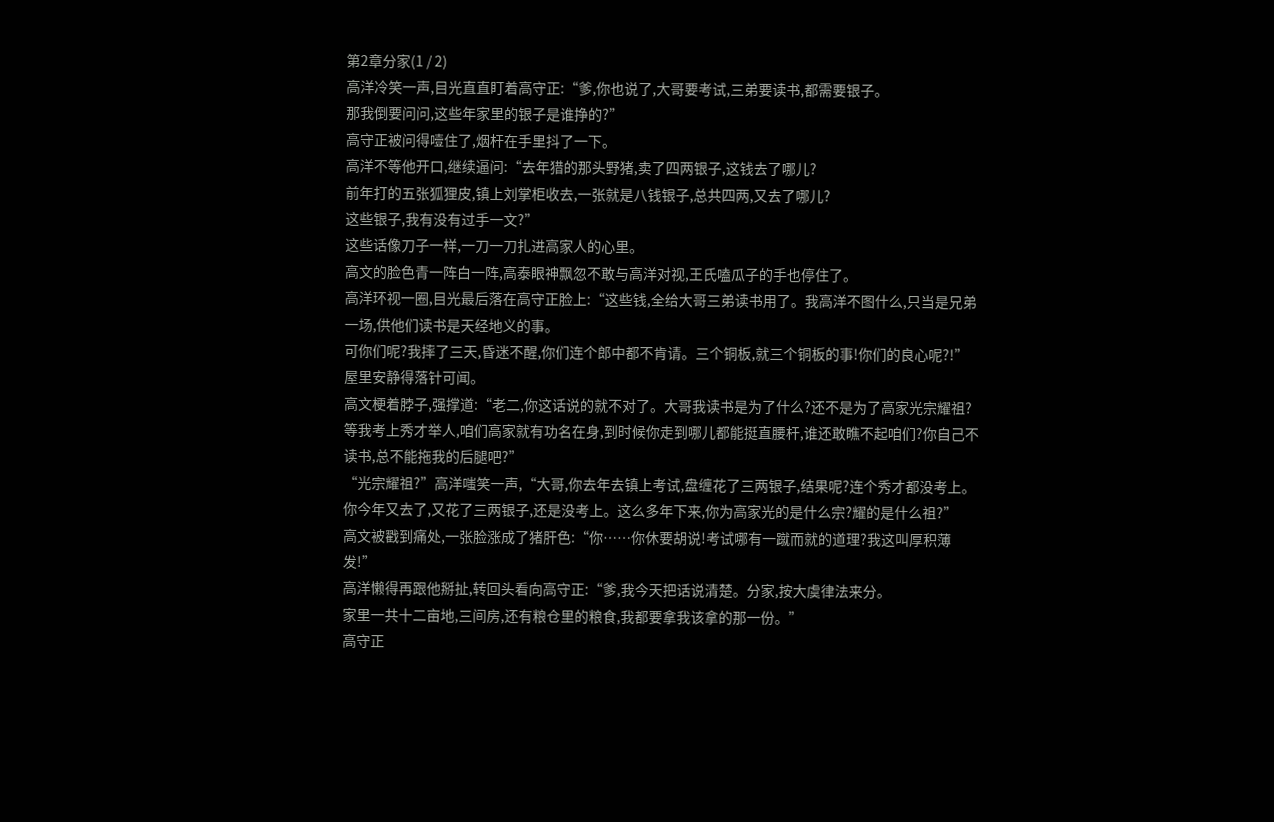第2章分家(1 / 2)
高洋冷笑一声,目光直直盯着高守正:“爹,你也说了,大哥要考试,三弟要读书,都需要银子。
那我倒要问问,这些年家里的银子是谁挣的?”
高守正被问得噎住了,烟杆在手里抖了一下。
高洋不等他开口,继续逼问:“去年猎的那头野猪,卖了四两银子,这钱去了哪儿?
前年打的五张狐狸皮,镇上刘掌柜收去,一张就是八钱银子,总共四两,又去了哪儿?
这些银子,我有没有过手一文?”
这些话像刀子一样,一刀一刀扎进高家人的心里。
高文的脸色青一阵白一阵,高泰眼神飘忽不敢与高洋对视,王氏嗑瓜子的手也停住了。
高洋环视一圈,目光最后落在高守正脸上:“这些钱,全给大哥三弟读书用了。我高洋不图什么,只当是兄弟一场,供他们读书是天经地义的事。
可你们呢?我摔了三天,昏迷不醒,你们连个郎中都不肯请。三个铜板,就三个铜板的事!你们的良心呢?!”
屋里安静得落针可闻。
高文梗着脖子,强撑道:“老二,你这话说的就不对了。大哥我读书是为了什么?还不是为了高家光宗耀祖?
等我考上秀才举人,咱们高家就有功名在身,到时候你走到哪儿都能挺直腰杆,谁还敢瞧不起咱们?你自己不读书,总不能拖我的后腿吧?”
“光宗耀祖?”高洋嗤笑一声,“大哥,你去年去镇上考试,盘缠花了三两银子,结果呢?连个秀才都没考上。
你今年又去了,又花了三两银子,还是没考上。这么多年下来,你为高家光的是什么宗?耀的是什么祖?”
高文被戳到痛处,一张脸涨成了猪肝色:“你……你休要胡说!考试哪有一蹴而就的道理?我这叫厚积薄发!”
高洋懒得再跟他掰扯,转回头看向高守正:“爹,我今天把话说清楚。分家,按大虞律法来分。
家里一共十二亩地,三间房,还有粮仓里的粮食,我都要拿我该拿的那一份。”
高守正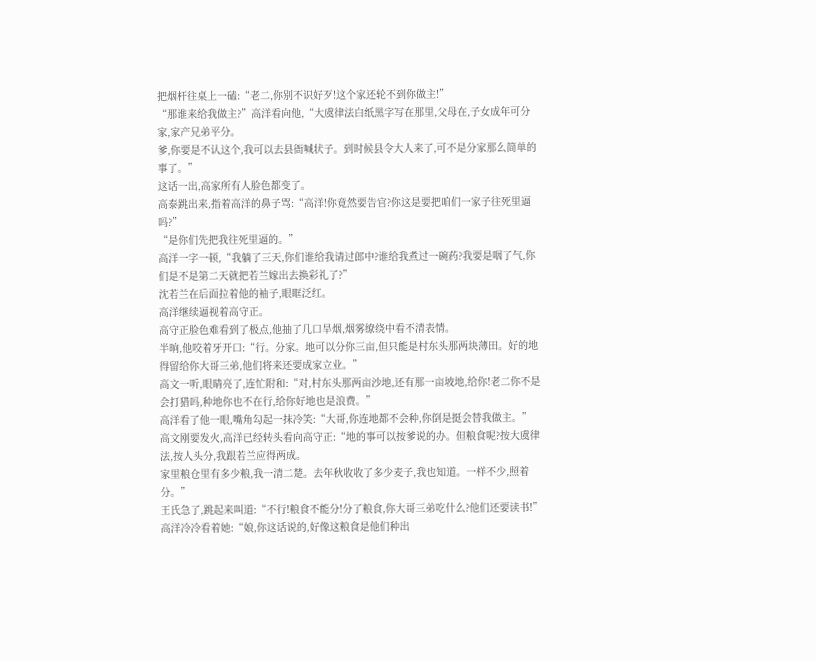把烟杆往桌上一磕:“老二,你别不识好歹!这个家还轮不到你做主!”
“那谁来给我做主?”高洋看向他,“大虞律法白纸黑字写在那里,父母在,子女成年可分家,家产兄弟平分。
爹,你要是不认这个,我可以去县衙喊状子。到时候县令大人来了,可不是分家那么简单的事了。”
这话一出,高家所有人脸色都变了。
高泰跳出来,指着高洋的鼻子骂:“高洋!你竟然要告官?你这是要把咱们一家子往死里逼吗?”
“是你们先把我往死里逼的。”
高洋一字一顿,“我躺了三天,你们谁给我请过郎中?谁给我煮过一碗药?我要是咽了气,你们是不是第二天就把若兰嫁出去换彩礼了?”
沈若兰在后面拉着他的袖子,眼眶泛红。
高洋继续逼视着高守正。
高守正脸色难看到了极点,他抽了几口旱烟,烟雾缭绕中看不清表情。
半晌,他咬着牙开口:“行。分家。地可以分你三亩,但只能是村东头那两块薄田。好的地得留给你大哥三弟,他们将来还要成家立业。”
高文一听,眼睛亮了,连忙附和:“对,村东头那两亩沙地,还有那一亩坡地,给你!老二你不是会打猎吗,种地你也不在行,给你好地也是浪费。”
高洋看了他一眼,嘴角勾起一抹冷笑:“大哥,你连地都不会种,你倒是挺会替我做主。”
高文刚要发火,高洋已经转头看向高守正:“地的事可以按爹说的办。但粮食呢?按大虞律法,按人头分,我跟若兰应得两成。
家里粮仓里有多少粮,我一清二楚。去年秋收收了多少麦子,我也知道。一样不少,照着分。”
王氏急了,跳起来叫道:“不行!粮食不能分!分了粮食,你大哥三弟吃什么?他们还要读书!”
高洋冷冷看着她:“娘,你这话说的,好像这粮食是他们种出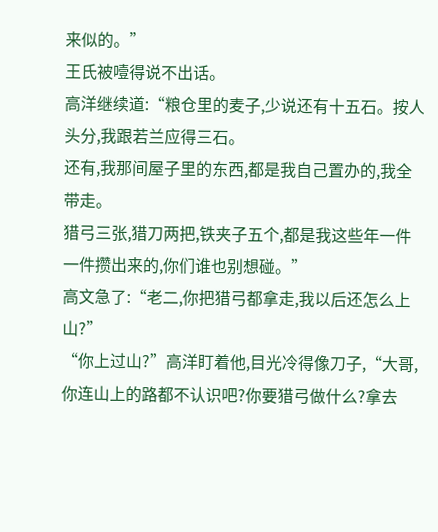来似的。”
王氏被噎得说不出话。
高洋继续道:“粮仓里的麦子,少说还有十五石。按人头分,我跟若兰应得三石。
还有,我那间屋子里的东西,都是我自己置办的,我全带走。
猎弓三张,猎刀两把,铁夹子五个,都是我这些年一件一件攒出来的,你们谁也别想碰。”
高文急了:“老二,你把猎弓都拿走,我以后还怎么上山?”
“你上过山?”高洋盯着他,目光冷得像刀子,“大哥,你连山上的路都不认识吧?你要猎弓做什么?拿去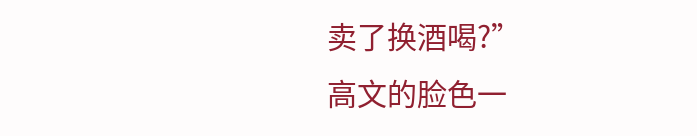卖了换酒喝?”
高文的脸色一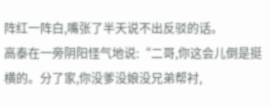阵红一阵白,嘴张了半天说不出反驳的话。
高泰在一旁阴阳怪气地说:“二哥,你这会儿倒是挺横的。分了家,你没爹没娘没兄弟帮衬,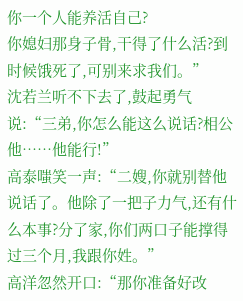你一个人能养活自己?
你媳妇那身子骨,干得了什么活?到时候饿死了,可别来求我们。”
沈若兰听不下去了,鼓起勇气说:“三弟,你怎么能这么说话?相公他……他能行!”
高泰嗤笑一声:“二嫂,你就别替他说话了。他除了一把子力气,还有什么本事?分了家,你们两口子能撑得过三个月,我跟你姓。”
高洋忽然开口:“那你准备好改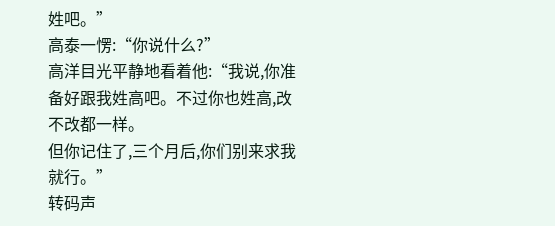姓吧。”
高泰一愣:“你说什么?”
高洋目光平静地看着他:“我说,你准备好跟我姓高吧。不过你也姓高,改不改都一样。
但你记住了,三个月后,你们别来求我就行。”
转码声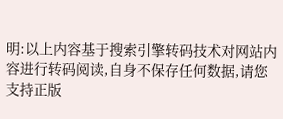明:以上内容基于搜索引擎转码技术对网站内容进行转码阅读,自身不保存任何数据,请您支持正版